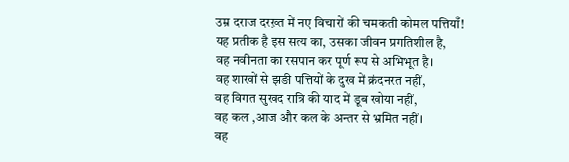उम्र दराज दरख़्त में नए विचारों की चमकती कोमल पत्तियाँ!
यह प्रतीक है इस सत्य का, उसका जीवन प्रगतिशील है,
वह नवीनता का रसपान कर पूर्ण रूप से अभिभूत है।
वह शाखों से झङी पत्तियों के दुख में क्रंदनरत नहीं,
वह विगत सुखद रात्रि की याद में डूब खोया नहीं,
वह कल ,आज और कल के अन्तर से भ्रमित नहीं।
वह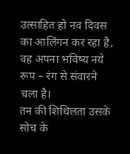उत्साहित हो नव दिवस का आलिंगन कर रहा है,
वह अपना भविष्य नये रूप – रंग से संवारने चला है।
तन की शिथिलता उसके सोच के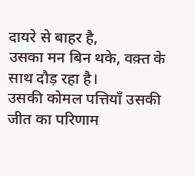दायरे से बाहर है,
उसका मन बिन थके, वक़्त के साथ दौड़ रहा है।
उसकी कोमल पत्तियाँ उसकी जीत का परिणाम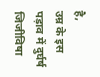है,
उम्र के इस पड़ाव में दुर्घर्ष जिजीविषा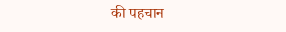की पहचान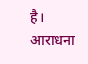है।
आराधना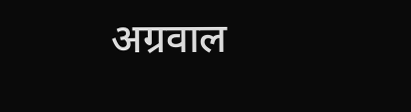अग्रवाल